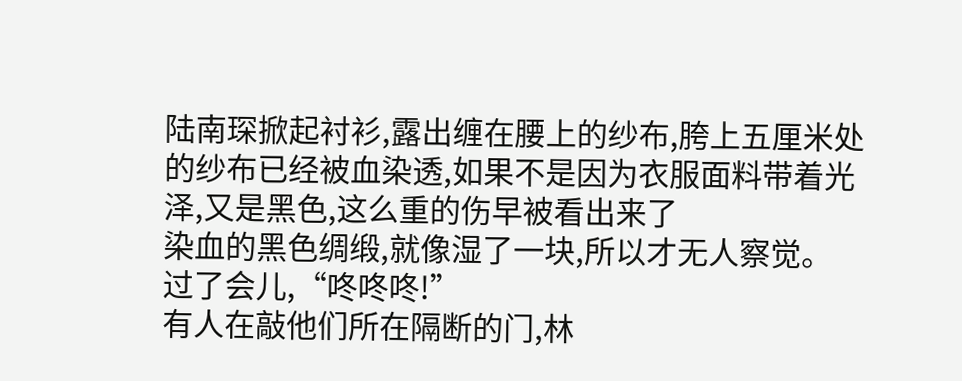陆南琛掀起衬衫,露出缠在腰上的纱布,胯上五厘米处的纱布已经被血染透,如果不是因为衣服面料带着光泽,又是黑色,这么重的伤早被看出来了
染血的黑色绸缎,就像湿了一块,所以才无人察觉。
过了会儿,“咚咚咚!”
有人在敲他们所在隔断的门,林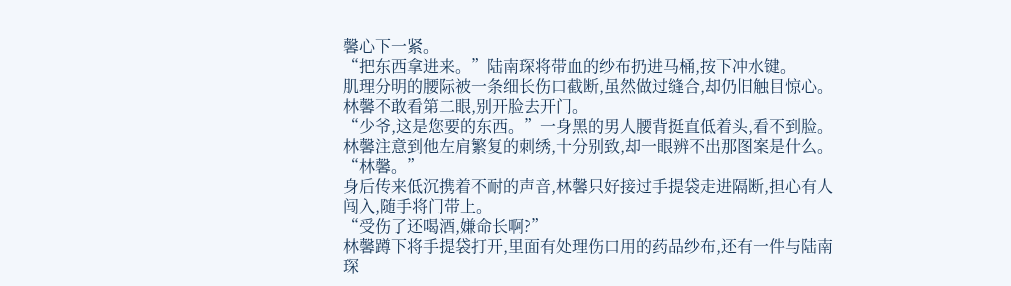馨心下一紧。
“把东西拿进来。”陆南琛将带血的纱布扔进马桶,按下冲水键。
肌理分明的腰际被一条细长伤口截断,虽然做过缝合,却仍旧触目惊心。
林馨不敢看第二眼,别开脸去开门。
“少爷,这是您要的东西。”一身黑的男人腰背挺直低着头,看不到脸。
林馨注意到他左肩繁复的刺绣,十分别致,却一眼辨不出那图案是什么。
“林馨。”
身后传来低沉携着不耐的声音,林馨只好接过手提袋走进隔断,担心有人闯入,随手将门带上。
“受伤了还喝酒,嫌命长啊?”
林馨蹲下将手提袋打开,里面有处理伤口用的药品纱布,还有一件与陆南琛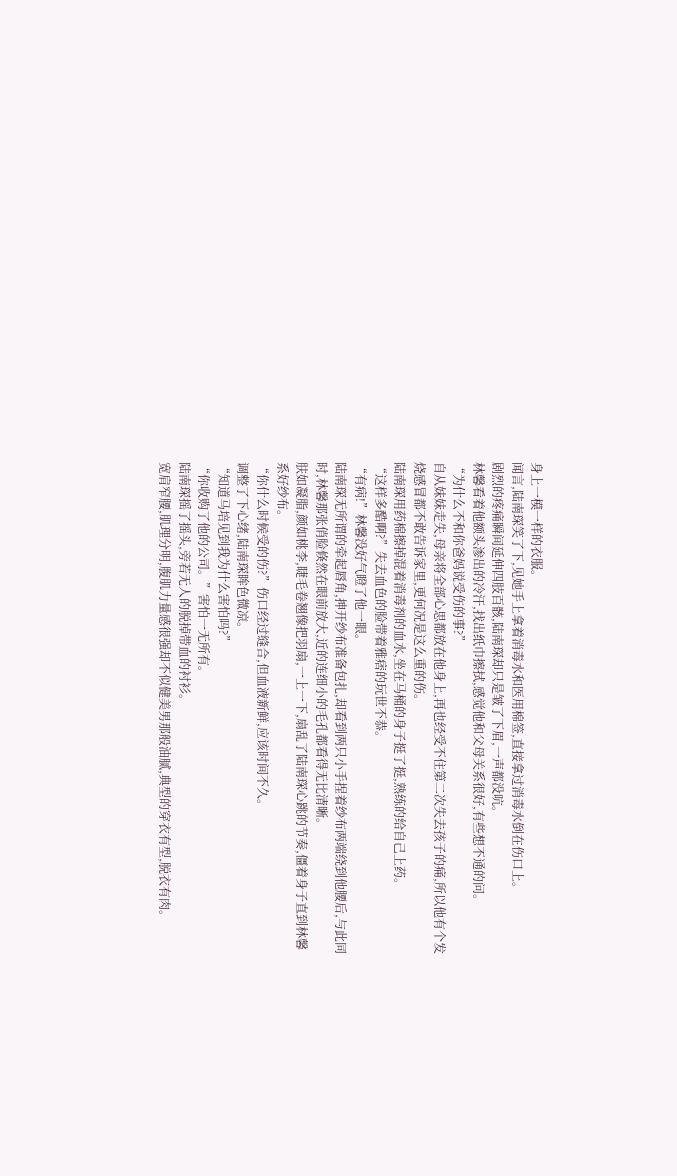身上一模一样的衣服。
闻言,陆南琛笑了下,见她手上拿着消毒水和医用棉签,直接拿过消毒水倒在伤口上。
剧烈的疼痛瞬间延伸四肢百骸,陆南琛却只是皱了下眉,一声都没吭。
林馨看着他额头渗出的冷汗,找出纸巾擦拭,感觉他和父母关系很好,有些想不通的问。
“为什么不和你爸妈说受伤的事?”
自从妹妹走失,母亲将全部心思都放在他身上,再也经受不住第二次失去孩子的痛,所以他有个发烧感冒都不敢告诉家里,更何况是这么重的伤。
陆南琛用药棉擦掉混着消毒剂的血水,坐在马桶的身子挺了挺,熟练的给自己上药。
“这样多酷啊?”失去血色的脸带着雅痞的玩世不恭。
“有病!”林馨没好气瞪了他一眼。
陆南琛无所谓的牵起唇角,抻开纱布准备包扎,却看到两只小手捏着纱布两端绕到他腰后,与此同时,林馨那张俏脸倏然在眼前放大,近的连细小的毛孔都看得无比清晰。
肤如凝脂,颜如桃李,睫毛卷翘像把羽扇,一上一下,扇乱了陆南琛心跳的节奏,僵着身子直到林馨系好纱布。
“你什么时候受的伤?”伤口经过缝合,但血液新鲜,应该时间不久。
调整了下心绪,陆南琛眸色微凉。
“知道马培见到我为什么害怕吗?”
“你收购了他的公司。”害怕一无所有。
陆南琛摇了摇头,旁若无人的脱掉带血的衬衫。
宽肩窄腰,肌理分明,腹肌力量感很强却不似健美男那般油腻,典型的穿衣有型,脱衣有肉。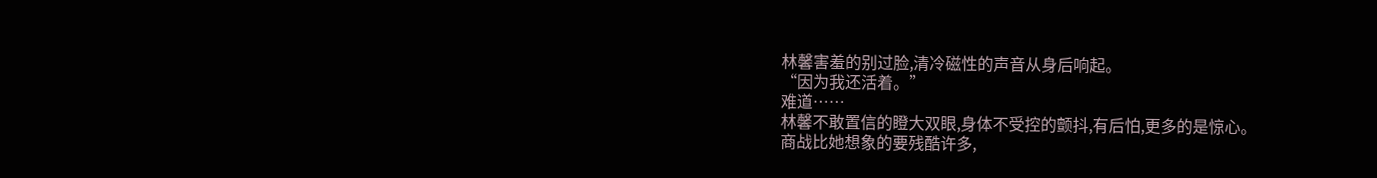林馨害羞的别过脸,清冷磁性的声音从身后响起。
“因为我还活着。”
难道……
林馨不敢置信的瞪大双眼,身体不受控的颤抖,有后怕,更多的是惊心。
商战比她想象的要残酷许多,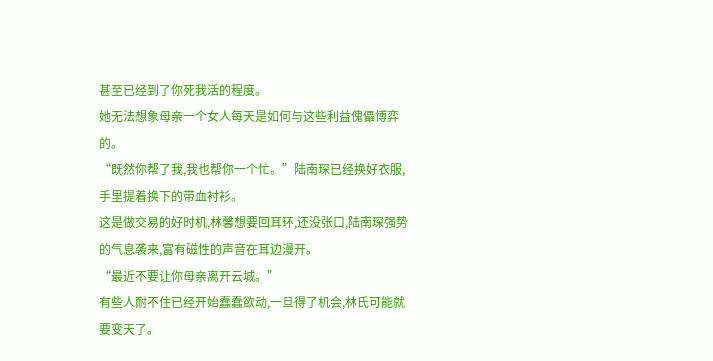甚至已经到了你死我活的程度。
她无法想象母亲一个女人每天是如何与这些利益傀儡博弈的。
“既然你帮了我,我也帮你一个忙。”陆南琛已经换好衣服,手里提着换下的带血衬衫。
这是做交易的好时机,林馨想要回耳环,还没张口,陆南琛强势的气息袭来,富有磁性的声音在耳边漫开。
“最近不要让你母亲离开云城。”
有些人耐不住已经开始蠢蠢欲动,一旦得了机会,林氏可能就要变天了。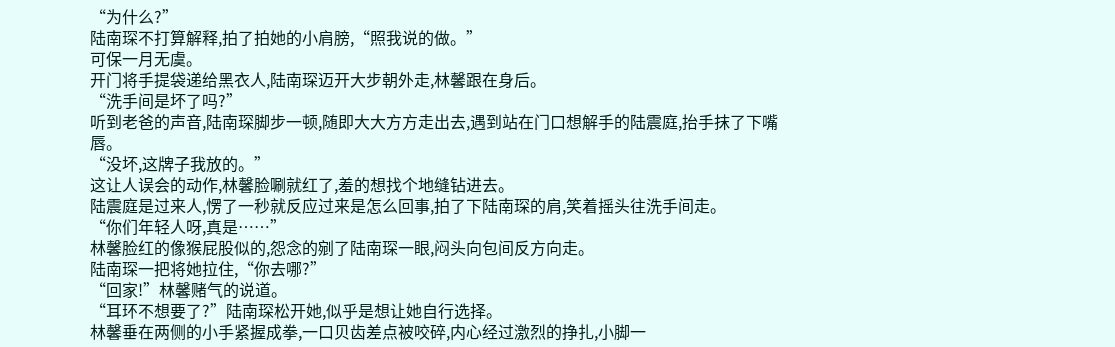“为什么?”
陆南琛不打算解释,拍了拍她的小肩膀,“照我说的做。”
可保一月无虞。
开门将手提袋递给黑衣人,陆南琛迈开大步朝外走,林馨跟在身后。
“洗手间是坏了吗?”
听到老爸的声音,陆南琛脚步一顿,随即大大方方走出去,遇到站在门口想解手的陆震庭,抬手抹了下嘴唇。
“没坏,这牌子我放的。”
这让人误会的动作,林馨脸唰就红了,羞的想找个地缝钻进去。
陆震庭是过来人,愣了一秒就反应过来是怎么回事,拍了下陆南琛的肩,笑着摇头往洗手间走。
“你们年轻人呀,真是……”
林馨脸红的像猴屁股似的,怨念的剜了陆南琛一眼,闷头向包间反方向走。
陆南琛一把将她拉住,“你去哪?”
“回家!”林馨赌气的说道。
“耳环不想要了?”陆南琛松开她,似乎是想让她自行选择。
林馨垂在两侧的小手紧握成拳,一口贝齿差点被咬碎,内心经过激烈的挣扎,小脚一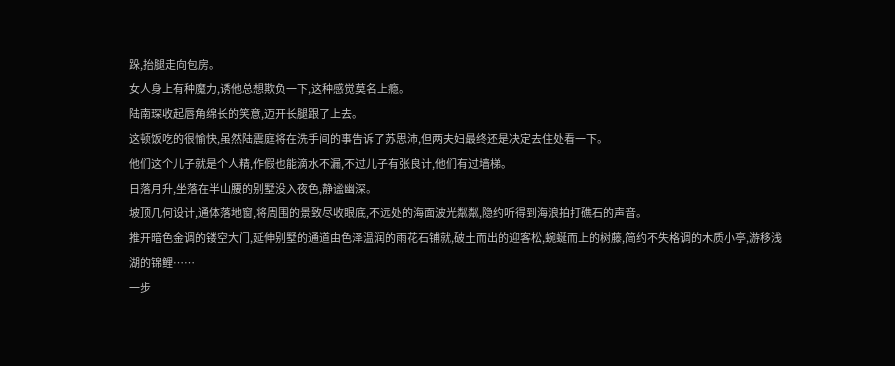跺,抬腿走向包房。
女人身上有种魔力,诱他总想欺负一下,这种感觉莫名上瘾。
陆南琛收起唇角绵长的笑意,迈开长腿跟了上去。
这顿饭吃的很愉快,虽然陆震庭将在洗手间的事告诉了苏思沛,但两夫妇最终还是决定去住处看一下。
他们这个儿子就是个人精,作假也能滴水不漏,不过儿子有张良计,他们有过墙梯。
日落月升,坐落在半山腰的别墅没入夜色,静谧幽深。
坡顶几何设计,通体落地窗,将周围的景致尽收眼底,不远处的海面波光粼粼,隐约听得到海浪拍打礁石的声音。
推开暗色金调的镂空大门,延伸别墅的通道由色泽温润的雨花石铺就,破土而出的迎客松,蜿蜒而上的树藤,简约不失格调的木质小亭,游移浅湖的锦鲤……
一步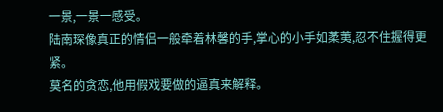一景,一景一感受。
陆南琛像真正的情侣一般牵着林馨的手,掌心的小手如葇荑,忍不住握得更紧。
莫名的贪恋,他用假戏要做的逼真来解释。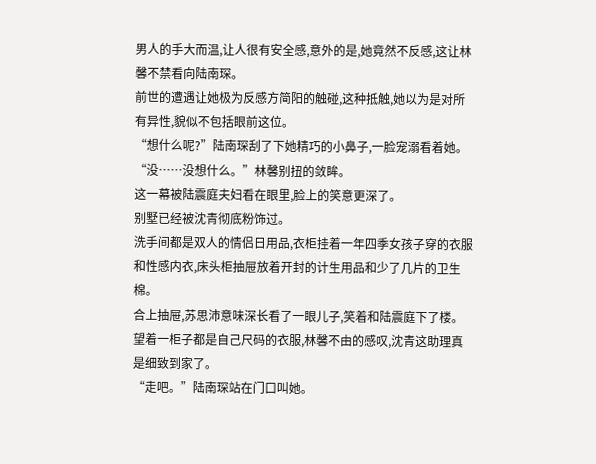男人的手大而温,让人很有安全感,意外的是,她竟然不反感,这让林馨不禁看向陆南琛。
前世的遭遇让她极为反感方简阳的触碰,这种抵触,她以为是对所有异性,貌似不包括眼前这位。
“想什么呢?”陆南琛刮了下她精巧的小鼻子,一脸宠溺看着她。
“没……没想什么。”林馨别扭的敛眸。
这一幕被陆震庭夫妇看在眼里,脸上的笑意更深了。
别墅已经被沈青彻底粉饰过。
洗手间都是双人的情侣日用品,衣柜挂着一年四季女孩子穿的衣服和性感内衣,床头柜抽屉放着开封的计生用品和少了几片的卫生棉。
合上抽屉,苏思沛意味深长看了一眼儿子,笑着和陆震庭下了楼。
望着一柜子都是自己尺码的衣服,林馨不由的感叹,沈青这助理真是细致到家了。
“走吧。”陆南琛站在门口叫她。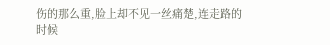伤的那么重,脸上却不见一丝痛楚,连走路的时候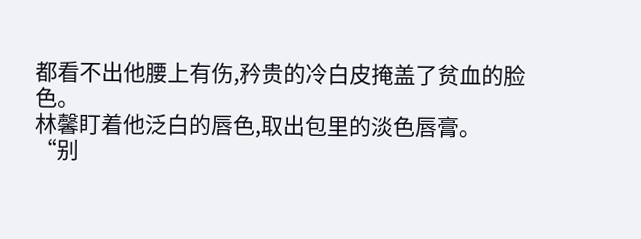都看不出他腰上有伤,矜贵的冷白皮掩盖了贫血的脸色。
林馨盯着他泛白的唇色,取出包里的淡色唇膏。
“别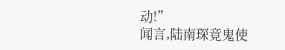动!”
闻言,陆南琛竟鬼使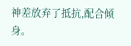神差放弃了抵抗,配合倾身。